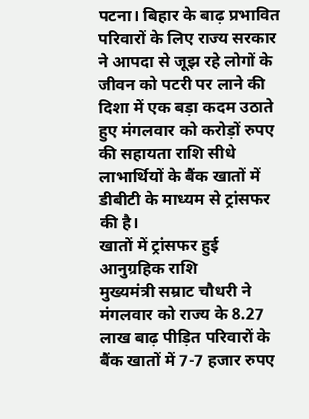पटना। बिहार के बाढ़ प्रभावित परिवारों के लिए राज्य सरकार ने आपदा से जूझ रहे लोगों के जीवन को पटरी पर लाने की दिशा में एक बड़ा कदम उठाते हुए मंगलवार को करोड़ों रुपए की सहायता राशि सीधे लाभार्थियों के बैंक खातों में डीबीटी के माध्यम से ट्रांसफर की है।
खातों में ट्रांसफर हुई आनुग्रहिक राशि
मुख्यमंत्री सम्राट चौधरी ने मंगलवार को राज्य के 8.27 लाख बाढ़ पीड़ित परिवारों के बैंक खातों में 7-7 हजार रुपए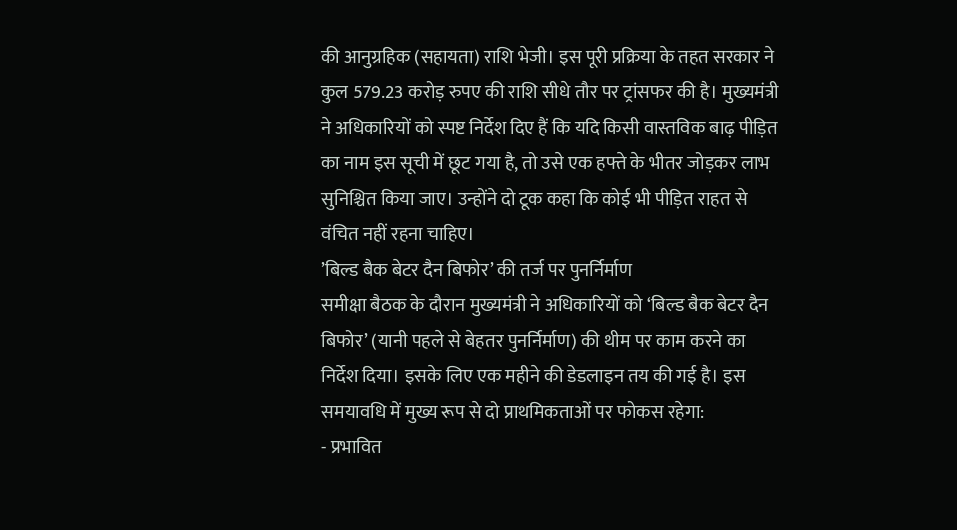की आनुग्रहिक (सहायता) राशि भेजी। इस पूरी प्रक्रिया के तहत सरकार ने कुल 579.23 करोड़ रुपए की राशि सीधे तौर पर ट्रांसफर की है। मुख्यमंत्री ने अधिकारियों को स्पष्ट निर्देश दिए हैं कि यदि किसी वास्तविक बाढ़ पीड़ित का नाम इस सूची में छूट गया है, तो उसे एक हफ्ते के भीतर जोड़कर लाभ सुनिश्चित किया जाए। उन्होंने दो टूक कहा कि कोई भी पीड़ित राहत से वंचित नहीं रहना चाहिए।
’बिल्ड बैक बेटर दैन बिफोर’ की तर्ज पर पुनर्निर्माण
समीक्षा बैठक के दौरान मुख्यमंत्री ने अधिकारियों को ‘बिल्ड बैक बेटर दैन बिफोर’ (यानी पहले से बेहतर पुनर्निर्माण) की थीम पर काम करने का निर्देश दिया। इसके लिए एक महीने की डेडलाइन तय की गई है। इस समयावधि में मुख्य रूप से दो प्राथमिकताओं पर फोकस रहेगा:
- प्रभावित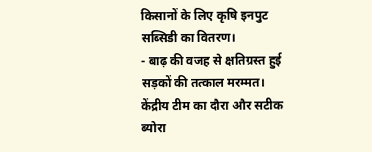किसानों के लिए कृषि इनपुट सब्सिडी का वितरण।
- बाढ़ की वजह से क्षतिग्रस्त हुई सड़कों की तत्काल मरम्मत।
केंद्रीय टीम का दौरा और सटीक ब्योरा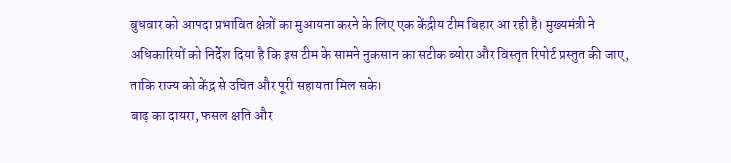बुधवार को आपदा प्रभावित क्षेत्रों का मुआयना करने के लिए एक केंद्रीय टीम बिहार आ रही है। मुख्यमंत्री ने अधिकारियों को निर्देश दिया है कि इस टीम के सामने नुकसान का सटीक ब्योरा और विस्तृत रिपोर्ट प्रस्तुत की जाए, ताकि राज्य को केंद्र से उचित और पूरी सहायता मिल सके।
बाढ़ का दायरा, फसल क्षति और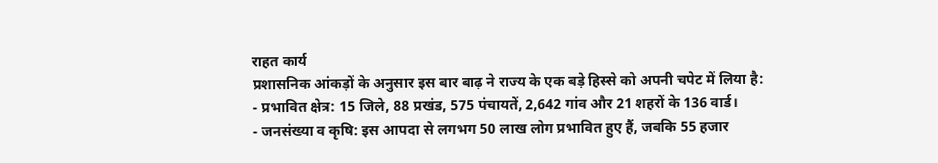राहत कार्य
प्रशासनिक आंकड़ों के अनुसार इस बार बाढ़ ने राज्य के एक बड़े हिस्से को अपनी चपेट में लिया है:
- प्रभावित क्षेत्र: 15 जिले, 88 प्रखंड, 575 पंचायतें, 2,642 गांव और 21 शहरों के 136 वार्ड।
- जनसंख्या व कृषि: इस आपदा से लगभग 50 लाख लोग प्रभावित हुए हैं, जबकि 55 हजार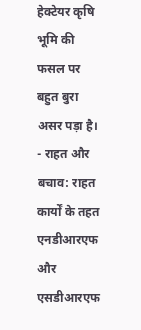हेक्टेयर कृषि भूमि की फसल पर बहुत बुरा असर पड़ा है।
- राहत और बचाव: राहत कार्यों के तहत एनडीआरएफ और एसडीआरएफ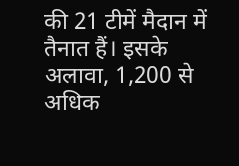की 21 टीमें मैदान में तैनात हैं। इसके अलावा, 1,200 से अधिक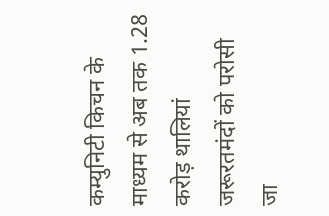कम्युनिटी किचन के माध्यम से अब तक 1.28 करोड़ थालियां जरूरतमंदों को परोसी जा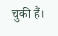चुकी हैं।